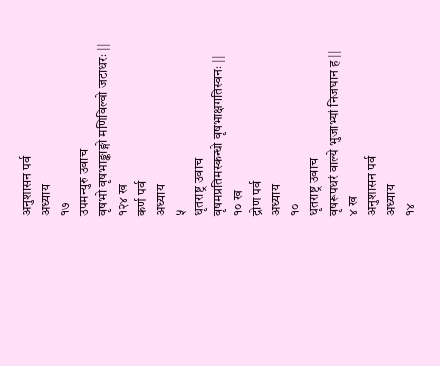अनुशासन पर्व
अध्याय
१७
उपमन्युरु उवाच
वृषभो वृषभाङ्काङ्गो मणिविल्वो जटाधरः ||
१२४ ख
कर्ण पर्व
अध्याय
५
धृतराष्ट्र उवाच
वृषमप्रतिमस्कन्धो वृषभाक्षगतिस्वनः ||
१० ख
द्रोण पर्व
अध्याय
१०
धृतराष्ट्र उवाच
वृषरूपधरं वाल्ये भुजाभ्यां निजघान ह ||
४ ख
अनुशासन पर्व
अध्याय
१४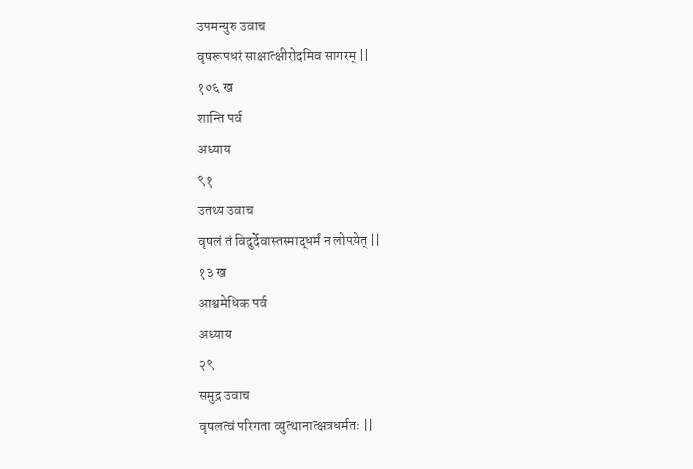उपमन्युरु उवाच
वृषरूपधरं साक्षात्क्षीरोदमिव सागरम् ||
१०६ ख
शान्ति पर्व
अध्याय
९१
उतथ्य उवाच
वृषलं तं विदुर्देवास्तस्माद्धर्मं न लोपय़ेत् ||
१३ ख
आश्वमेधिक पर्व
अध्याय
२९
समुद्र उवाच
वृषलत्वं परिगता व्युत्थानात्क्षत्रधर्मतः ||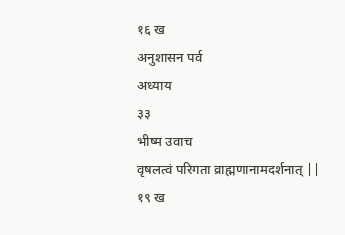१६ ख
अनुशासन पर्व
अध्याय
३३
भीष्म उवाच
वृषलत्वं परिगता व्राह्मणानामदर्शनात् ||
१९ ख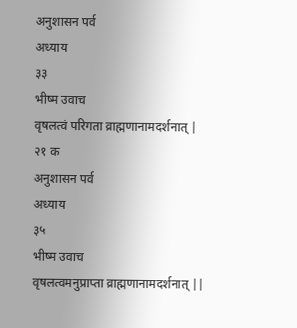अनुशासन पर्व
अध्याय
३३
भीष्म उवाच
वृषलत्वं परिगता व्राह्मणानामदर्शनात् |
२१ क
अनुशासन पर्व
अध्याय
३५
भीष्म उवाच
वृषलत्वमनुप्राप्ता व्राह्मणानामदर्शनात् ||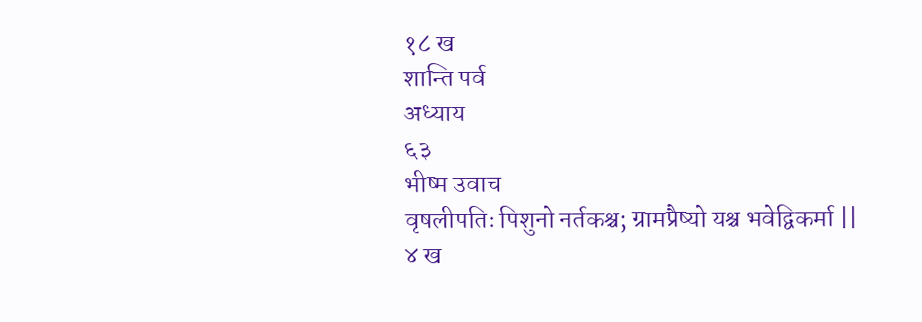१८ ख
शान्ति पर्व
अध्याय
६३
भीष्म उवाच
वृषलीपतिः पिशुनो नर्तकश्च; ग्रामप्रैष्यो यश्च भवेद्विकर्मा ||
४ ख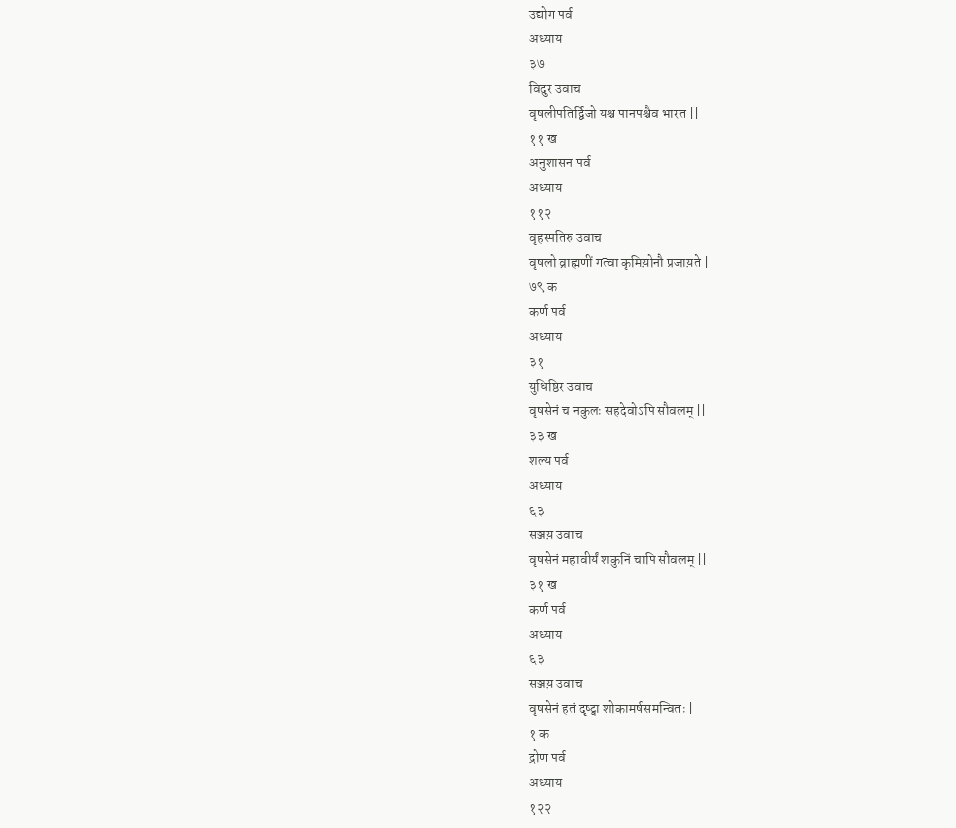उद्योग पर्व
अध्याय
३७
विदुर उवाच
वृषलीपतिर्द्विजो यश्च पानपश्चैव भारत ||
११ ख
अनुशासन पर्व
अध्याय
११२
वृहस्पतिरु उवाच
वृषलो व्राह्मणीं गत्वा कृमिय़ोनौ प्रजाय़ते |
७९ क
कर्ण पर्व
अध्याय
३१
युधिष्ठिर उवाच
वृषसेनं च नकुलः सहदेवोऽपि सौवलम् ||
३३ ख
शल्य पर्व
अध्याय
६३
सञ्जय़ उवाच
वृषसेनं महावीर्यं शकुनिं चापि सौवलम् ||
३१ ख
कर्ण पर्व
अध्याय
६३
सञ्जय़ उवाच
वृषसेनं हतं दृष्ट्वा शोकामर्षसमन्वितः |
१ क
द्रोण पर्व
अध्याय
१२२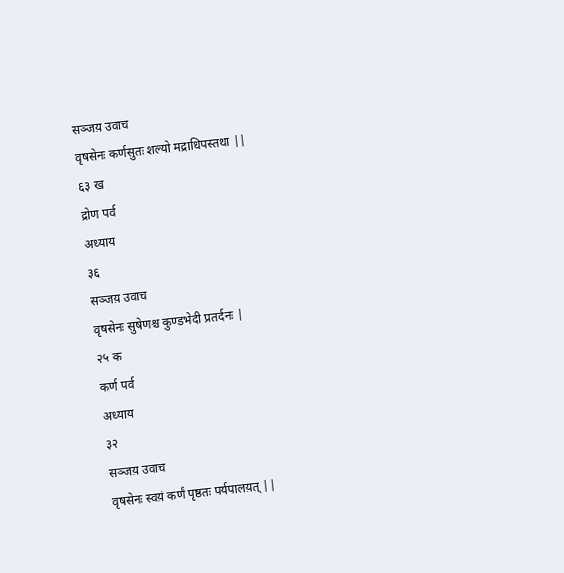सञ्जय़ उवाच
वृषसेनः कर्णसुतः शल्यो मद्राधिपस्तथा ||
६३ ख
द्रोण पर्व
अध्याय
३६
सञ्जय़ उवाच
वृषसेनः सुषेणश्च कुण्डभेदी प्रतर्दनः |
२५ क
कर्ण पर्व
अध्याय
३२
सञ्जय़ उवाच
वृषसेनः स्वय़ं कर्णं पृष्ठतः पर्यपालय़त् ||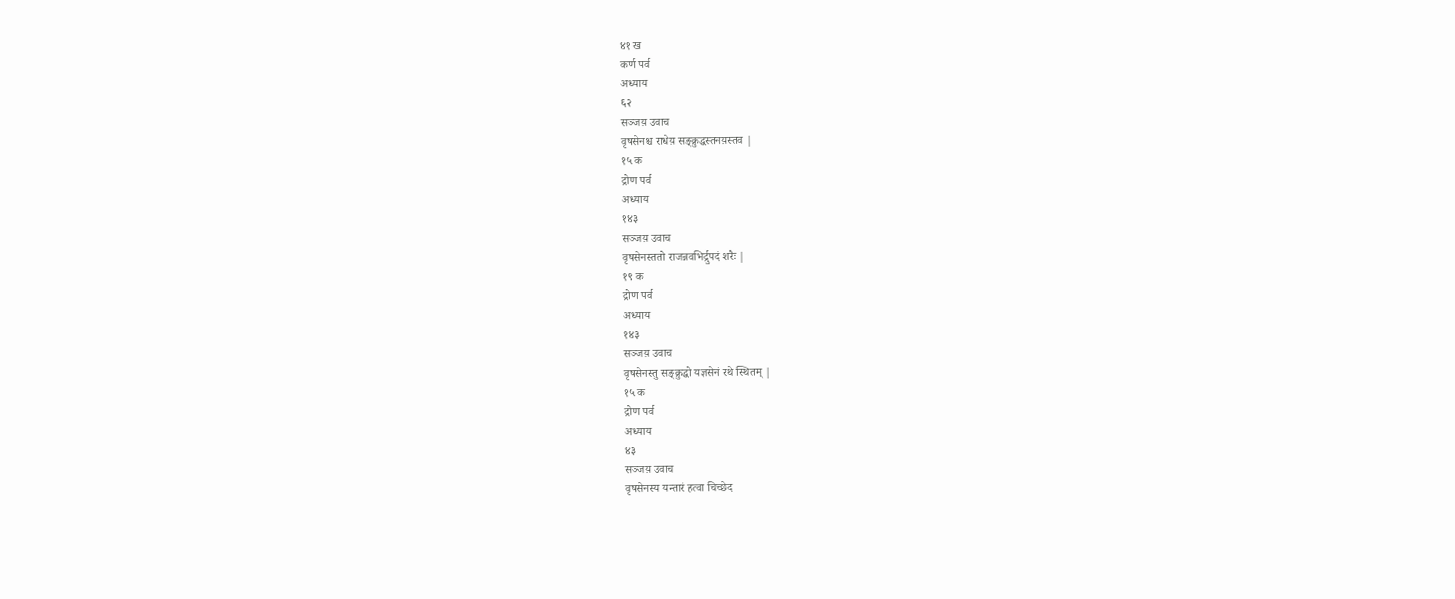४१ ख
कर्ण पर्व
अध्याय
६२
सञ्जय़ उवाच
वृषसेनश्च राधेय़ सङ्क्रुद्धस्तनय़स्तव |
१५ क
द्रोण पर्व
अध्याय
१४३
सञ्जय़ उवाच
वृषसेनस्ततो राजन्नवभिर्द्रुपदं शरैः |
१९ क
द्रोण पर्व
अध्याय
१४३
सञ्जय़ उवाच
वृषसेनस्तु सङ्क्रुद्धो यज्ञसेनं रथे स्थितम् |
१५ क
द्रोण पर्व
अध्याय
४३
सञ्जय़ उवाच
वृषसेनस्य यन्तारं हत्वा चिच्छेद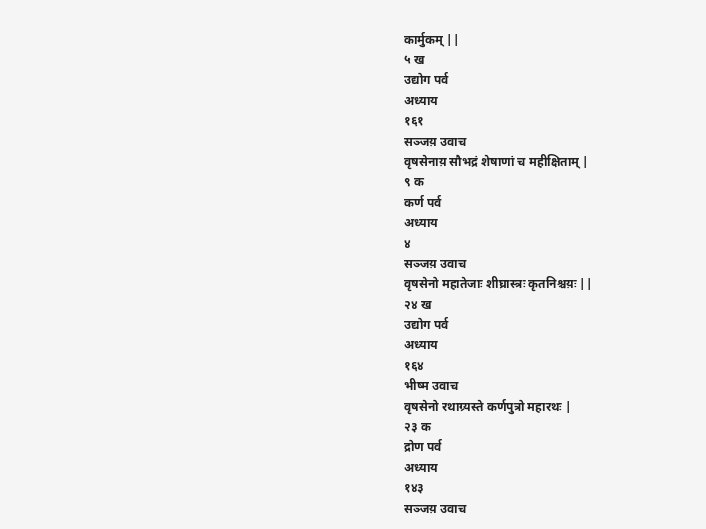कार्मुकम् ||
५ ख
उद्योग पर्व
अध्याय
१६१
सञ्जय़ उवाच
वृषसेनाय़ सौभद्रं शेषाणां च महीक्षिताम् |
९ क
कर्ण पर्व
अध्याय
४
सञ्जय़ उवाच
वृषसेनो महातेजाः शीघ्रास्त्रः कृतनिश्चय़ः ||
२४ ख
उद्योग पर्व
अध्याय
१६४
भीष्म उवाच
वृषसेनो रथाग्र्यस्ते कर्णपुत्रो महारथः |
२३ क
द्रोण पर्व
अध्याय
१४३
सञ्जय़ उवाच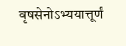वृषसेनोऽभ्ययात्तूर्णं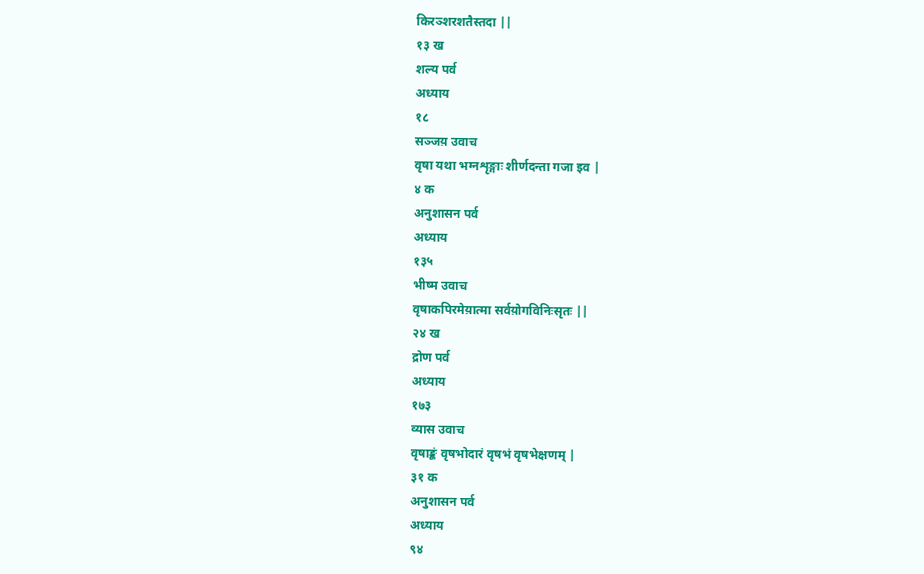किरञ्शरशतैस्तदा ||
१३ ख
शल्य पर्व
अध्याय
१८
सञ्जय़ उवाच
वृषा यथा भग्नशृङ्गाः शीर्णदन्ता गजा इव |
४ क
अनुशासन पर्व
अध्याय
१३५
भीष्म उवाच
वृषाकपिरमेय़ात्मा सर्वय़ोगविनिःसृतः ||
२४ ख
द्रोण पर्व
अध्याय
१७३
व्यास उवाच
वृषाङ्कं वृषभोदारं वृषभं वृषभेक्षणम् |
३१ क
अनुशासन पर्व
अध्याय
९४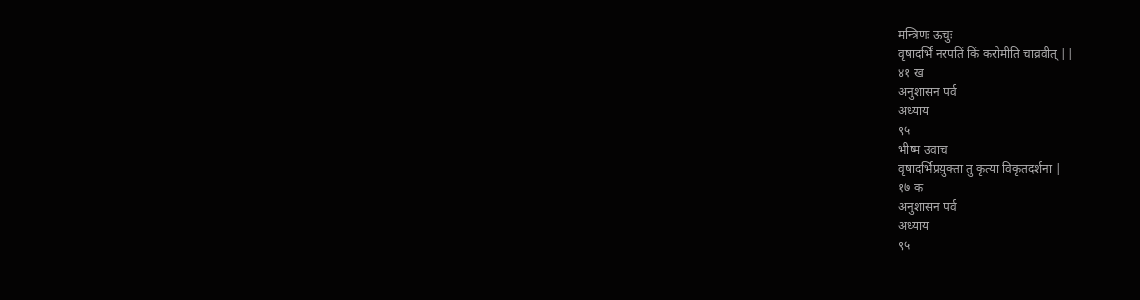मन्त्रिणः ऊचुः
वृषादर्भिं नरपतिं किं करोमीति चाव्रवीत् ||
४१ ख
अनुशासन पर्व
अध्याय
९५
भीष्म उवाच
वृषादर्भिप्रय़ुक्ता तु कृत्या विकृतदर्शना |
१७ क
अनुशासन पर्व
अध्याय
९५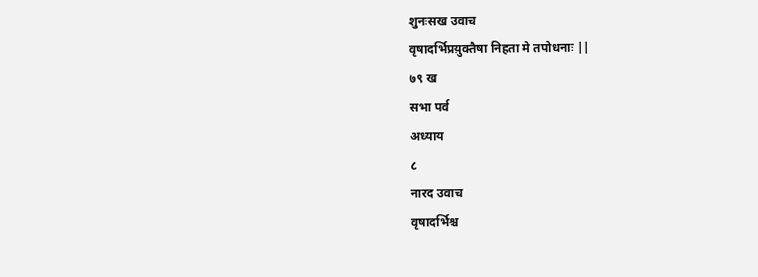शुनःसख उवाच
वृषादर्भिप्रय़ुक्तैषा निहता मे तपोधनाः ||
७९ ख
सभा पर्व
अध्याय
८
नारद उवाच
वृषादर्भिश्च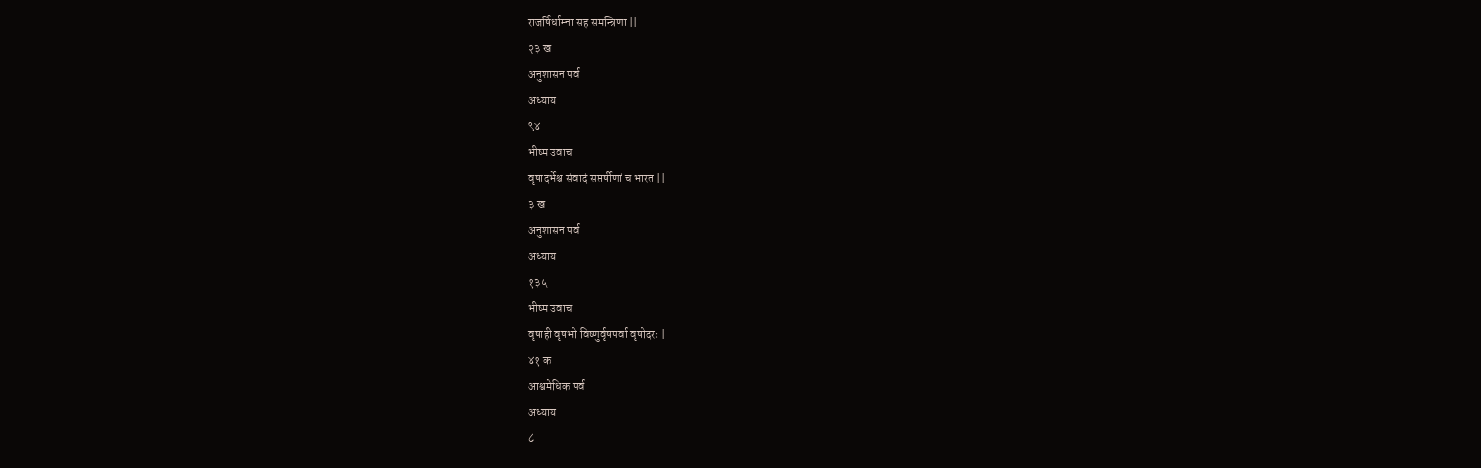राजर्षिर्धाम्ना सह समन्त्रिणा ||
२३ ख
अनुशासन पर्व
अध्याय
९४
भीष्म उवाच
वृषादर्भेश्च संवादं सप्तर्षीणां च भारत ||
३ ख
अनुशासन पर्व
अध्याय
१३५
भीष्म उवाच
वृषाही वृषभो विष्णुर्वृषपर्वा वृषोदरः |
४१ क
आश्वमेधिक पर्व
अध्याय
८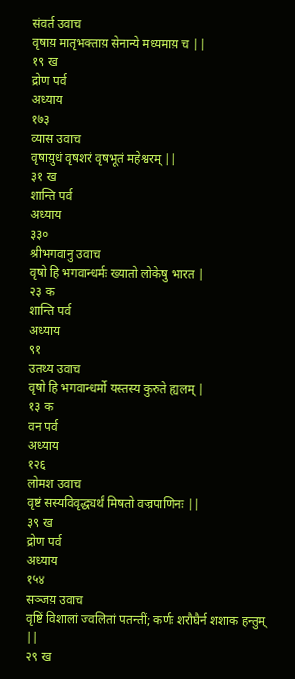संवर्त उवाच
वृषाय़ मातृभक्ताय़ सेनान्ये मध्यमाय़ च ||
१९ ख
द्रोण पर्व
अध्याय
१७३
व्यास उवाच
वृषाय़ुधं वृषशरं वृषभूतं महेश्वरम् ||
३१ ख
शान्ति पर्व
अध्याय
३३०
श्रीभगवानु उवाच
वृषो हि भगवान्धर्मः ख्यातो लोकेषु भारत |
२३ क
शान्ति पर्व
अध्याय
९१
उतथ्य उवाच
वृषो हि भगवान्धर्मो यस्तस्य कुरुते ह्यलम् |
१३ क
वन पर्व
अध्याय
१२६
लोमश उवाच
वृष्टं सस्यविवृद्ध्यर्थं मिषतो वज्रपाणिनः ||
३९ ख
द्रोण पर्व
अध्याय
१५४
सञ्जय़ उवाच
वृष्टिं विशालां ज्वलितां पतन्तीं; कर्णः शरौघैर्न शशाक हन्तुम् ||
२९ ख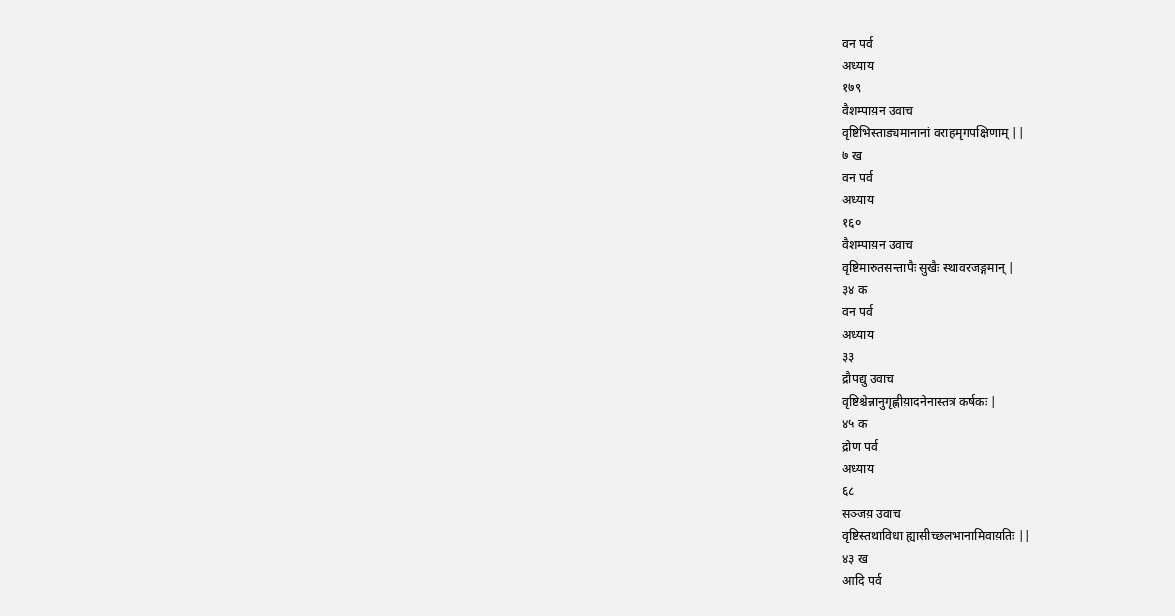वन पर्व
अध्याय
१७९
वैशम्पाय़न उवाच
वृष्टिभिस्ताड्यमानानां वराहमृगपक्षिणाम् ||
७ ख
वन पर्व
अध्याय
१६०
वैशम्पाय़न उवाच
वृष्टिमारुतसन्तापैः सुखैः स्थावरजङ्गमान् |
३४ क
वन पर्व
अध्याय
३३
द्रौपद्यु उवाच
वृष्टिश्चेन्नानुगृह्णीय़ादनेनास्तत्र कर्षकः |
४५ क
द्रोण पर्व
अध्याय
६८
सञ्जय़ उवाच
वृष्टिस्तथाविधा ह्यासीच्छलभानामिवाय़तिः ||
४३ ख
आदि पर्व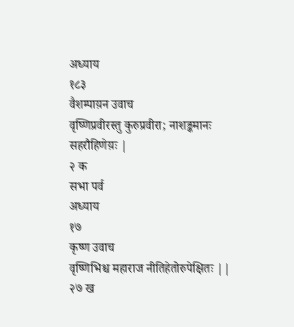अध्याय
१८३
वैशम्पाय़न उवाच
वृष्णिप्रवीरस्तु कुरुप्रवीरा; नाशङ्कमानः सहरौहिणेय़ः |
२ क
सभा पर्व
अध्याय
१७
कृष्ण उवाच
वृष्णिभिश्च महाराज नीतिहेतोरुपेक्षितः ||
२७ ख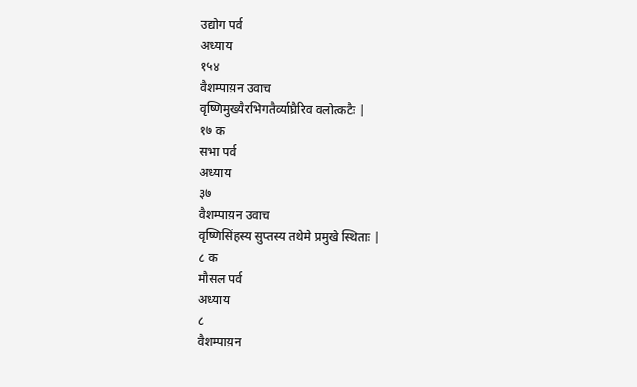उद्योग पर्व
अध्याय
१५४
वैशम्पाय़न उवाच
वृष्णिमुख्यैरभिगतैर्व्याघ्रैरिव वलोत्कटैः |
१७ क
सभा पर्व
अध्याय
३७
वैशम्पाय़न उवाच
वृष्णिसिंहस्य सुप्तस्य तथेमे प्रमुखे स्थिताः |
८ क
मौसल पर्व
अध्याय
८
वैशम्पाय़न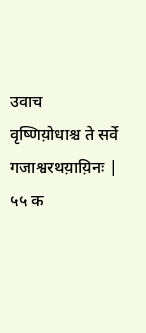उवाच
वृष्णिय़ोधाश्च ते सर्वे गजाश्वरथय़ाय़िनः |
५५ क